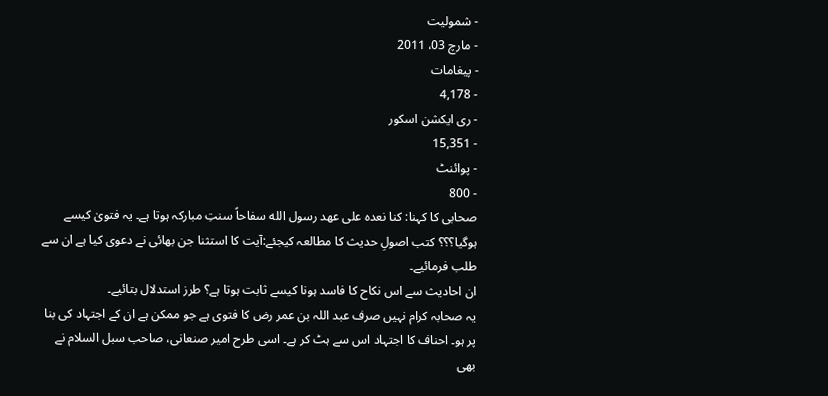- شمولیت
- مارچ 03، 2011
- پیغامات
- 4,178
- ری ایکشن اسکور
- 15,351
- پوائنٹ
- 800
صحابی کا کہنا: كنا نعده على عهد رسول الله سفاحاً سنتِ مبارکہ ہوتا ہے۔ یہ فتویٰ کیسے ہوگیا؟؟؟ کتب اصولِ حدیث کا مطالعہ کیجئے:آیت کا استثنا جن بھائی نے دعوی کیا ہے ان سے طلب فرمائیے۔
ان احادیث سے اس نکاح کا فاسد ہونا کیسے ثابت ہوتا ہے؟ طرز استدلال بتائیے۔
یہ صحابہ کرام نہیں صرف عبد اللہ بن عمر رض کا فتوی ہے جو ممکن ہے ان کے اجتہاد کی بنا پر ہو۔ احناف کا اجتہاد اس سے ہٹ کر ہے۔ اسی طرح امیر صنعانی، صاحب سبل السلام نے بھی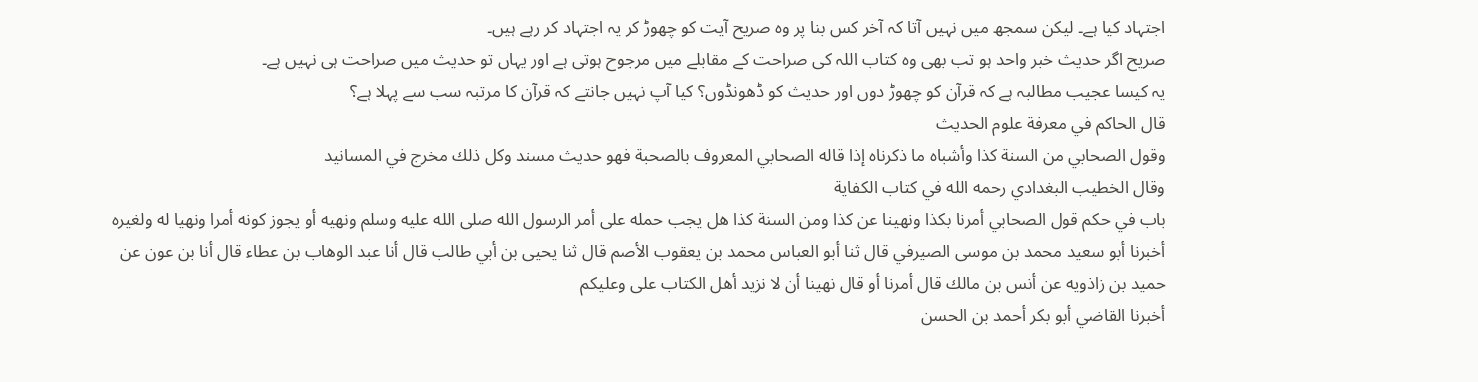اجتہاد کیا ہے۔ لیکن سمجھ میں نہیں آتا کہ آخر کس بنا پر وہ صریح آیت کو چھوڑ کر یہ اجتہاد کر رہے ہیں۔
صریح اگر حدیث خبر واحد ہو تب بھی وہ کتاب اللہ کی صراحت کے مقابلے میں مرجوح ہوتی ہے اور یہاں تو حدیث میں صراحت ہی نہیں ہے۔
یہ کیسا عجیب مطالبہ ہے کہ قرآن کو چھوڑ دوں اور حدیث کو ڈھونڈوں؟ کیا آپ نہیں جانتے کہ قرآن کا مرتبہ سب سے پہلا ہے؟
قال الحاكم في معرفة علوم الحديث
وقول الصحابي من السنة كذا وأشباه ما ذكرناه إذا قاله الصحابي المعروف بالصحبة فهو حديث مسند وكل ذلك مخرج في المسانيد
وقال الخطيب البغدادي رحمه الله في كتاب الكفاية
باب في حكم قول الصحابي أمرنا بكذا ونهينا عن كذا ومن السنة كذا هل يجب حمله على أمر الرسول الله صلى الله عليه وسلم ونهيه أو يجوز كونه أمرا ونهيا له ولغيره
أخبرنا أبو سعيد محمد بن موسى الصيرفي قال ثنا أبو العباس محمد بن يعقوب الأصم قال ثنا يحيى بن أبي طالب قال أنا عبد الوهاب بن عطاء قال أنا بن عون عن حميد بن زاذويه عن أنس بن مالك قال أمرنا أو قال نهينا أن لا نزيد أهل الكتاب على وعليكم
أخبرنا القاضي أبو بكر أحمد بن الحسن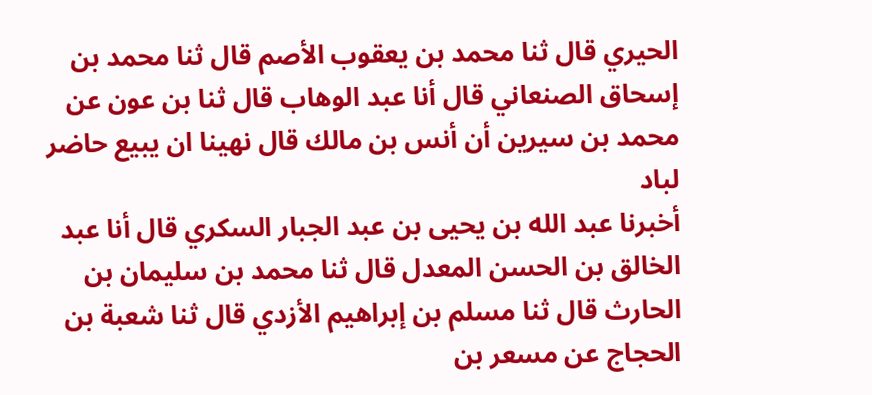الحيري قال ثنا محمد بن يعقوب الأصم قال ثنا محمد بن إسحاق الصنعاني قال أنا عبد الوهاب قال ثنا بن عون عن محمد بن سيرين أن أنس بن مالك قال نهينا ان يبيع حاضر لباد
أخبرنا عبد الله بن يحيى بن عبد الجبار السكري قال أنا عبد الخالق بن الحسن المعدل قال ثنا محمد بن سليمان بن الحارث قال ثنا مسلم بن إبراهيم الأزدي قال ثنا شعبة بن الحجاج عن مسعر بن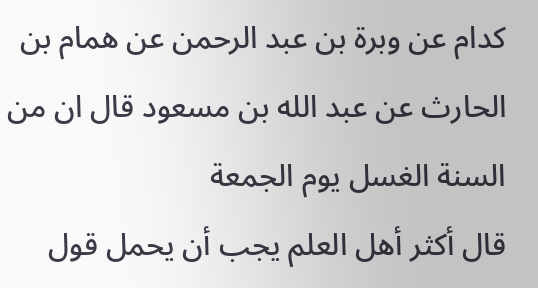كدام عن وبرة بن عبد الرحمن عن همام بن الحارث عن عبد الله بن مسعود قال ان من السنة الغسل يوم الجمعة
قال أكثر أهل العلم يجب أن يحمل قول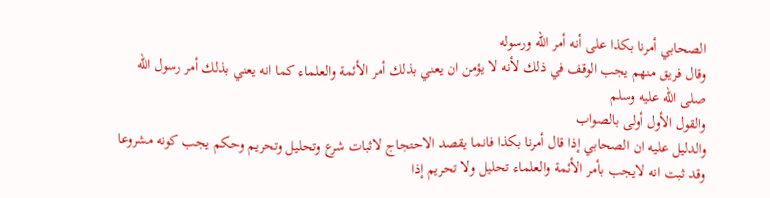الصحابي أمرنا بكذا على أنه أمر الله ورسوله
وقال فريق منهم يجب الوقف في ذلك لأنه لا يؤمن ان يعني بذلك أمر الأئمة والعلماء كما انه يعني بذلك أمر رسول الله صلى الله عليه وسلم
والقول الأول أولى بالصواب
والدليل عليه ان الصحابي إذا قال أمرنا بكذا فانما يقصد الاحتجاج لاثبات شرع وتحليل وتحريم وحكم يجب كونه مشروعا
وقد ثبت انه لايجب بأمر الأئمة والعلماء تحليل ولا تحريم إذا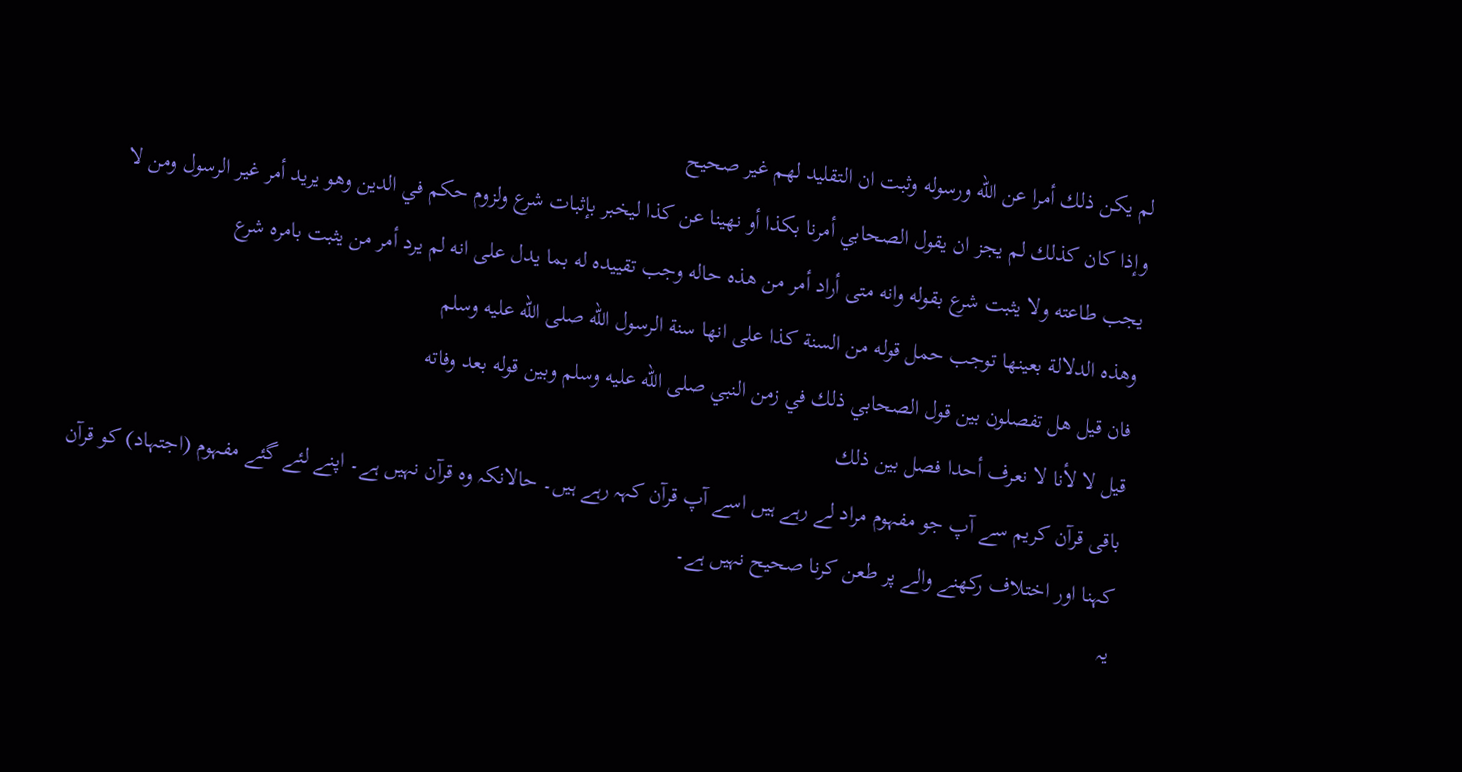لم يكن ذلك أمرا عن الله ورسوله وثبت ان التقليد لهم غير صحيح
وإذا كان كذلك لم يجز ان يقول الصحابي أمرنا بكذا أو نهينا عن كذا ليخبر بإثبات شرع ولزوم حكم في الدين وهو يريد أمر غير الرسول ومن لا يجب طاعته ولا يثبت شرع بقوله وانه متى أراد أمر من هذه حاله وجب تقييده له بما يدل على انه لم يرد أمر من يثبت بامره شرع
وهذه الدلالة بعينها توجب حمل قوله من السنة كذا على انها سنة الرسول الله صلى الله عليه وسلم
فان قيل هل تفصلون بين قول الصحابي ذلك في زمن النبي صلى الله عليه وسلم وبين قوله بعد وفاته
قيل لا لأنا لا نعرف أحدا فصل بين ذلك
باقی قرآن کریم سے آپ جو مفہوم مراد لے رہے ہیں اسے آپ قرآن کہہ رہے ہیں۔ حالانکہ وہ قرآن نہیں ہے۔ اپنے لئے گئے مفہوم (اجتہاد) کو قرآن کہنا اور اختلاف رکھنے والے پر طعن کرنا صحیح نہیں ہے۔
یہ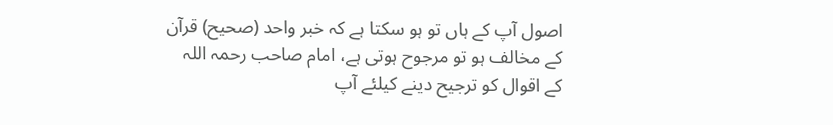اصول آپ کے ہاں تو ہو سکتا ہے کہ خبر واحد (صحیح) قرآن کے مخالف ہو تو مرجوح ہوتی ہے، امام صاحب رحمہ اللہ کے اقوال کو ترجیح دینے کیلئے آپ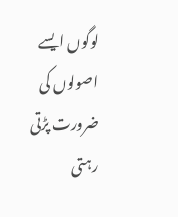لوگوں ایسے اصولوں کی ضرورت پڑتی رہتی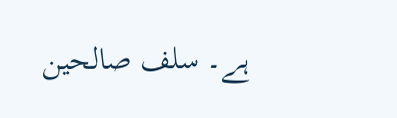ہے۔ سلف صالحین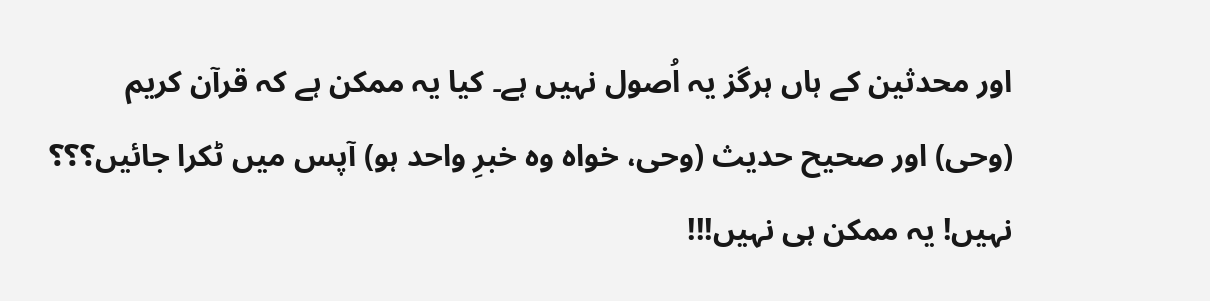اور محدثین کے ہاں ہرگز یہ اُصول نہیں ہے۔ کیا یہ ممکن ہے کہ قرآن کریم (وحی) اور صحیح حدیث (وحی، خواہ وہ خبرِ واحد ہو) آپس میں ٹکرا جائیں؟؟؟ نہیں! یہ ممکن ہی نہیں!!!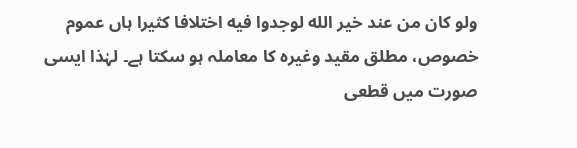ولو كان من عند خير الله لوجدوا فيه اختلافا كثيرا ہاں عموم خصوص، مطلق مقید وغیرہ کا معاملہ ہو سکتا ہے۔ لہٰذا ایسی صورت میں قطعی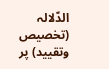الدّلالہ (تخصیص وتقیید) پر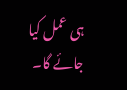ہی عمل کیا جائے گا۔